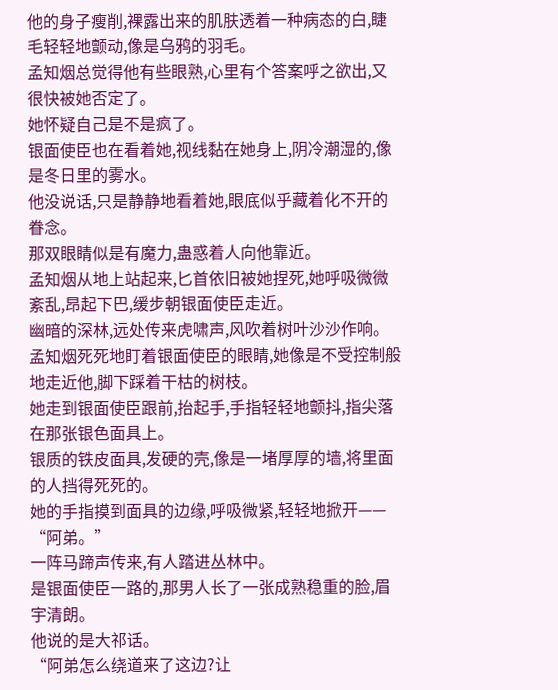他的身子瘦削,裸露出来的肌肤透着一种病态的白,睫毛轻轻地颤动,像是乌鸦的羽毛。
孟知烟总觉得他有些眼熟,心里有个答案呼之欲出,又很快被她否定了。
她怀疑自己是不是疯了。
银面使臣也在看着她,视线黏在她身上,阴冷潮湿的,像是冬日里的雾水。
他没说话,只是静静地看着她,眼底似乎藏着化不开的眷念。
那双眼睛似是有魔力,蛊惑着人向他靠近。
孟知烟从地上站起来,匕首依旧被她捏死,她呼吸微微紊乱,昂起下巴,缓步朝银面使臣走近。
幽暗的深林,远处传来虎啸声,风吹着树叶沙沙作响。
孟知烟死死地盯着银面使臣的眼睛,她像是不受控制般地走近他,脚下踩着干枯的树枝。
她走到银面使臣跟前,抬起手,手指轻轻地颤抖,指尖落在那张银色面具上。
银质的铁皮面具,发硬的壳,像是一堵厚厚的墙,将里面的人挡得死死的。
她的手指摸到面具的边缘,呼吸微紧,轻轻地掀开——
“阿弟。”
一阵马蹄声传来,有人踏进丛林中。
是银面使臣一路的,那男人长了一张成熟稳重的脸,眉宇清朗。
他说的是大祁话。
“阿弟怎么绕道来了这边?让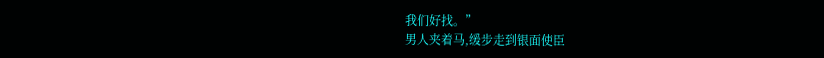我们好找。”
男人夹着马,缓步走到银面使臣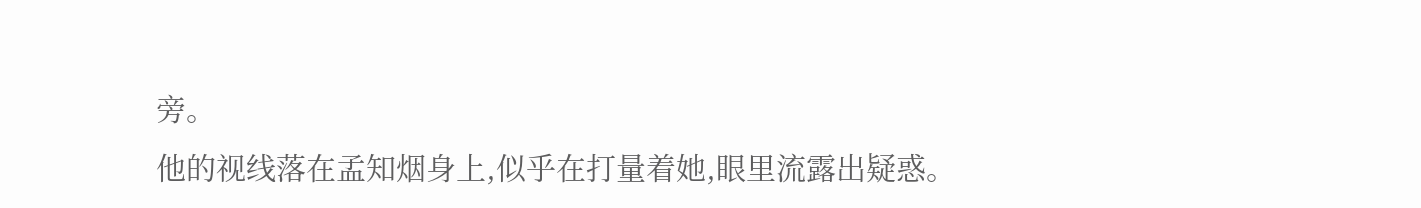旁。
他的视线落在孟知烟身上,似乎在打量着她,眼里流露出疑惑。